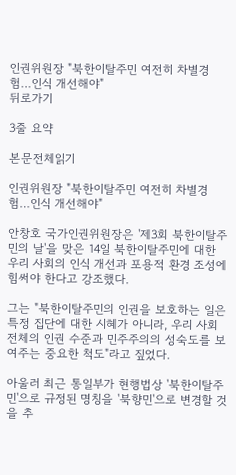인권위원장 "북한이탈주민 여전히 차별경험…인식 개선해야"
뒤로가기

3줄 요약

본문전체읽기

인권위원장 "북한이탈주민 여전히 차별경험…인식 개선해야"

안창호 국가인권위원장은 '제3회 북한이탈주민의 날'을 맞은 14일 북한이탈주민에 대한 우리 사회의 인식 개선과 포용적 환경 조성에 힘써야 한다고 강조했다.

그는 "북한이탈주민의 인권을 보호하는 일은 특정 집단에 대한 시혜가 아니라, 우리 사회 전체의 인권 수준과 민주주의의 성숙도를 보여주는 중요한 척도"라고 짚었다.

아울러 최근 통일부가 현행법상 '북한이탈주민'으로 규정된 명칭을 '북향민'으로 변경할 것을 추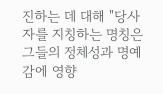진하는 데 대해 "당사자를 지칭하는 명칭은 그들의 정체성과 명예감에 영향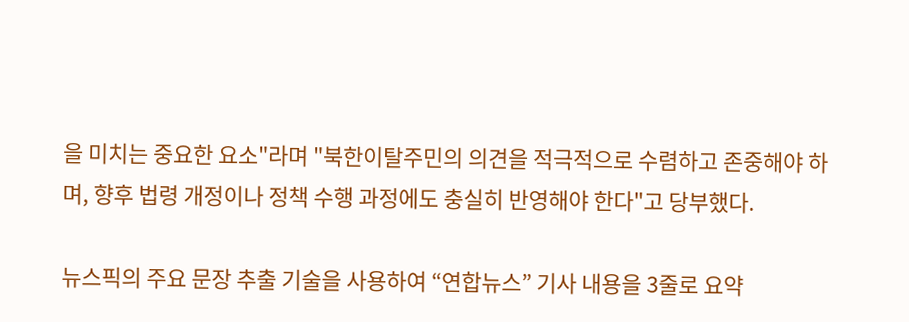을 미치는 중요한 요소"라며 "북한이탈주민의 의견을 적극적으로 수렴하고 존중해야 하며, 향후 법령 개정이나 정책 수행 과정에도 충실히 반영해야 한다"고 당부했다.

뉴스픽의 주요 문장 추출 기술을 사용하여 “연합뉴스” 기사 내용을 3줄로 요약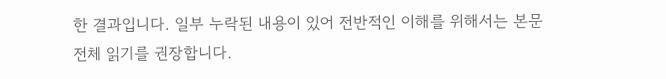한 결과입니다. 일부 누락된 내용이 있어 전반적인 이해를 위해서는 본문 전체 읽기를 권장합니다.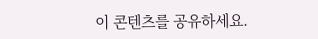이 콘텐츠를 공유하세요.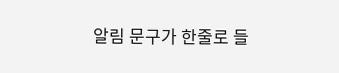알림 문구가 한줄로 들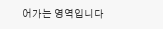어가는 영역입니다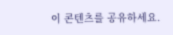이 콘텐츠를 공유하세요.